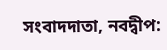সংবাদদাতা, নবদ্বীপ: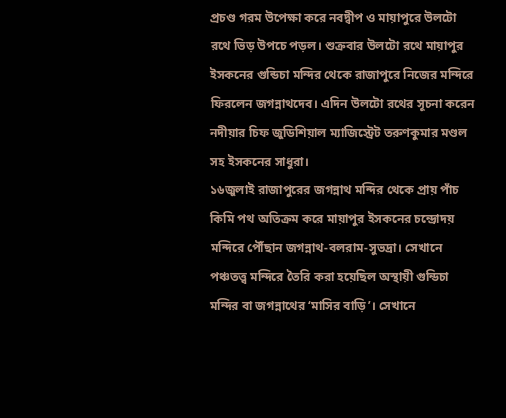প্রচণ্ড গরম উপেক্ষা করে নবদ্বীপ ও মায়াপুরে উলটো রথে ভিড় উপচে পড়ল। শুক্রবার উলটো রথে মায়াপুর ইসকনের গুন্ডিচা মন্দির থেকে রাজাপুরে নিজের মন্দিরে ফিরলেন জগন্নাথদেব। এদিন উলটো রথের সূচনা করেন নদীয়ার চিফ জুডিশিয়াল ম্যাজিস্ট্রেট তরুণকুমার মণ্ডল সহ ইসকনের সাধুরা।
১৬জুলাই রাজাপুরের জগন্নাথ মন্দির থেকে প্রায় পাঁচ কিমি পথ অতিক্রম করে মায়াপুর ইসকনের চন্দ্রোদয় মন্দিরে পৌঁছান জগন্নাথ-বলরাম-সুভদ্রা। সেখানে পঞ্চতত্ত্ব মন্দিরে তৈরি করা হয়েছিল অস্থায়ী গুন্ডিচা মন্দির বা জগন্নাথের ‘মাসির বাড়ি’। সেখানে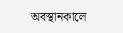অবস্থানকালে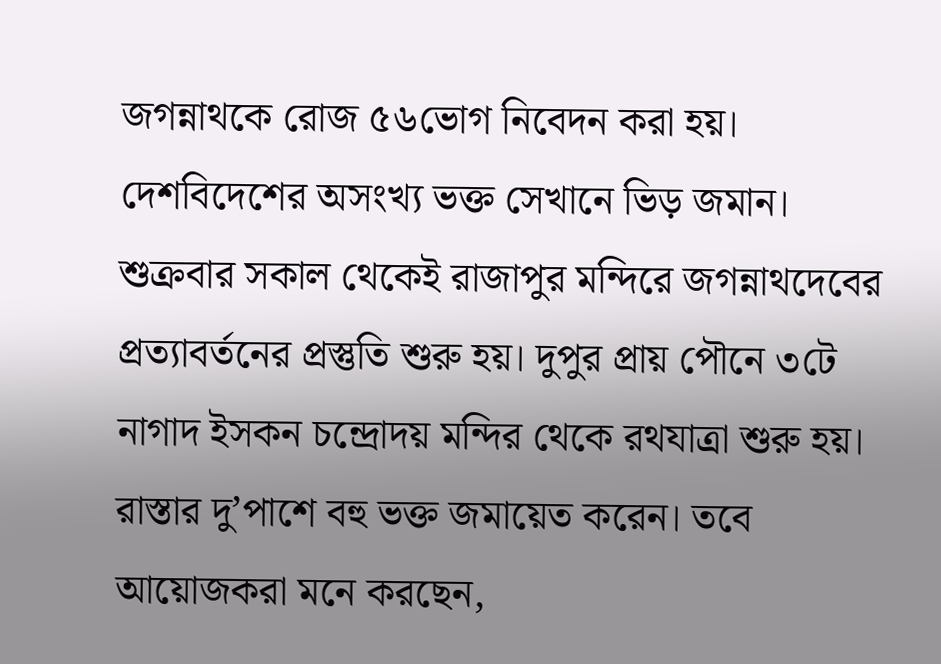জগন্নাথকে রোজ ৫৬ভোগ নিবেদন করা হয়। দেশবিদেশের অসংখ্য ভক্ত সেখানে ভিড় জমান।
শুক্রবার সকাল থেকেই রাজাপুর মন্দিরে জগন্নাথদেবের প্রত্যাবর্তনের প্রস্তুতি শুরু হয়। দুপুর প্রায় পৌনে ৩টে নাগাদ ইসকন চন্দ্রোদয় মন্দির থেকে রথযাত্রা শুরু হয়। রাস্তার দু’পাশে বহু ভক্ত জমায়েত করেন। তবে আয়োজকরা মনে করছেন,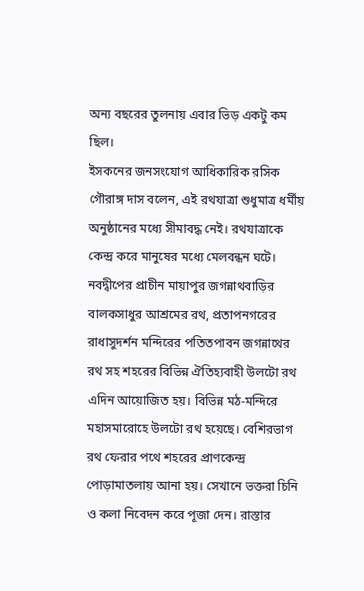অন্য বছরের তুলনায় এবার ভিড় একটু কম ছিল।
ইসকনের জনসংযোগ আধিকারিক রসিক গৌরাঙ্গ দাস বলেন, এই রথযাত্রা শুধুমাত্র ধর্মীয় অনুষ্ঠানের মধ্যে সীমাবদ্ধ নেই। রথযাত্রাকে কেন্দ্র করে মানুষের মধ্যে মেলবন্ধন ঘটে।
নবদ্বীপের প্রাচীন মায়াপুর জগন্নাথবাড়ির বালকসাধুর আশ্রমের রথ, প্রতাপনগরের রাধাসুদর্শন মন্দিরের পতিতপাবন জগন্নাথের রথ সহ শহরের বিভিন্ন ঐতিহ্যবাহী উলটো রথ এদিন আয়োজিত হয়। বিভিন্ন মঠ-মন্দিরে মহাসমারোহে উলটো রথ হয়েছে। বেশিরভাগ রথ ফেরার পথে শহরের প্রাণকেন্দ্র পোড়ামাতলায় আনা হয়। সেখানে ভক্তরা চিনি ও কলা নিবেদন করে পূজা দেন। রাস্তার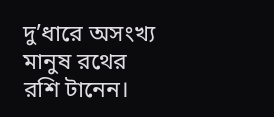দু’ধারে অসংখ্য মানুষ রথের রশি টানেন।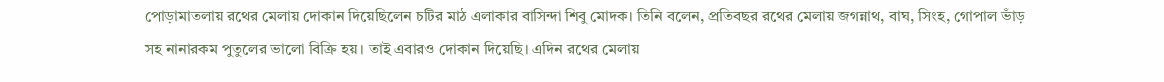পোড়ামাতলায় রথের মেলায় দোকান দিয়েছিলেন চটির মাঠ এলাকার বাসিন্দা শিবু মোদক। তিনি বলেন, প্রতিবছর রথের মেলায় জগন্নাথ, বাঘ, সিংহ, গোপাল ভাঁড় সহ নানারকম পুতুলের ভালো বিক্রি হয়। তাই এবারও দোকান দিয়েছি। এদিন রথের মেলায়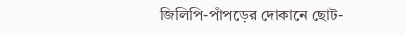জিলিপি-পাঁপড়ের দোকানে ছোট-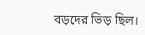বড়দের ভিড় ছিল।